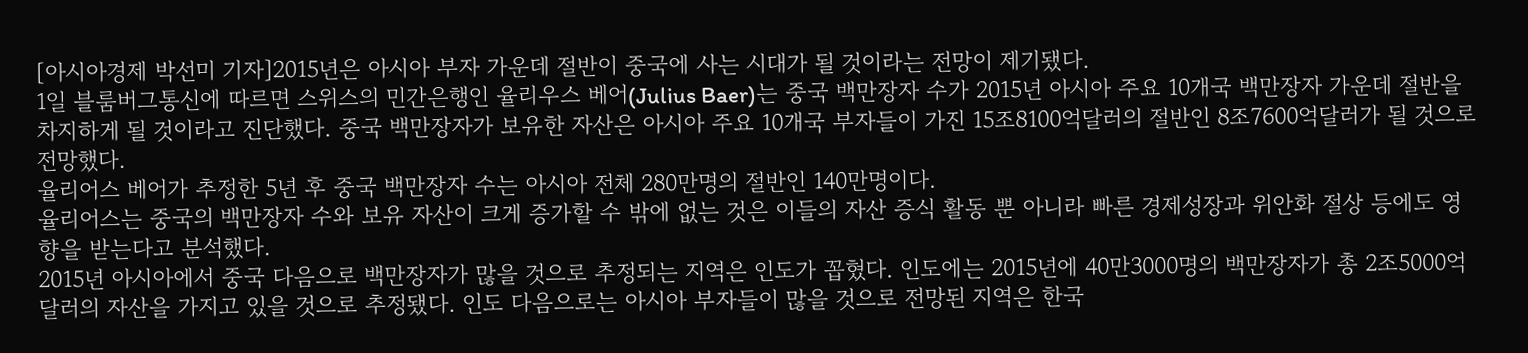[아시아경제 박선미 기자]2015년은 아시아 부자 가운데 절반이 중국에 사는 시대가 될 것이라는 전망이 제기됐다.
1일 블룸버그통신에 따르면 스위스의 민간은행인 율리우스 베어(Julius Baer)는 중국 백만장자 수가 2015년 아시아 주요 10개국 백만장자 가운데 절반을 차지하게 될 것이라고 진단했다. 중국 백만장자가 보유한 자산은 아시아 주요 10개국 부자들이 가진 15조8100억달러의 절반인 8조7600억달러가 될 것으로 전망했다.
율리어스 베어가 추정한 5년 후 중국 백만장자 수는 아시아 전체 280만명의 절반인 140만명이다.
율리어스는 중국의 백만장자 수와 보유 자산이 크게 증가할 수 밖에 없는 것은 이들의 자산 증식 활동 뿐 아니라 빠른 경제성장과 위안화 절상 등에도 영향을 받는다고 분석했다.
2015년 아시아에서 중국 다음으로 백만장자가 많을 것으로 추정되는 지역은 인도가 꼽혔다. 인도에는 2015년에 40만3000명의 백만장자가 총 2조5000억달러의 자산을 가지고 있을 것으로 추정됐다. 인도 다음으로는 아시아 부자들이 많을 것으로 전망된 지역은 한국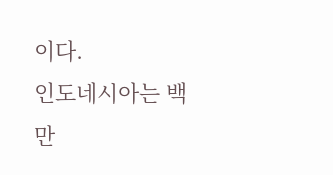이다.
인도네시아는 백만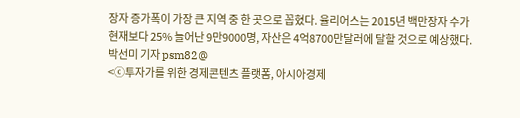장자 증가폭이 가장 큰 지역 중 한 곳으로 꼽혔다. 율리어스는 2015년 백만장자 수가 현재보다 25% 늘어난 9만9000명, 자산은 4억8700만달러에 달할 것으로 예상했다.
박선미 기자 psm82@
<ⓒ투자가를 위한 경제콘텐츠 플랫폼, 아시아경제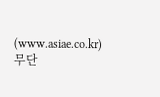(www.asiae.co.kr) 무단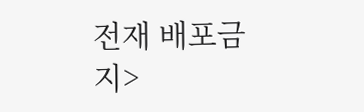전재 배포금지>